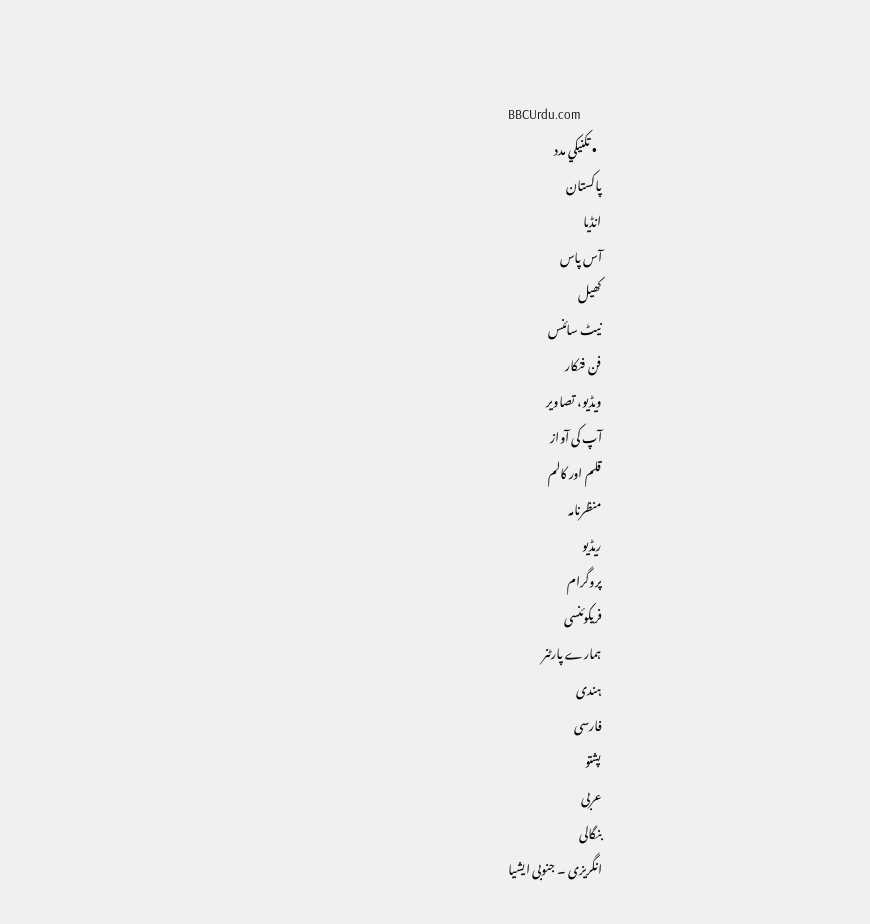BBCUrdu.com
  • تکنيکي مدد
پاکستان
انڈیا
آس پاس
کھیل
نیٹ سائنس
فن فنکار
ویڈیو، تصاویر
آپ کی آواز
قلم اور کالم
منظرنامہ
ریڈیو
پروگرام
فریکوئنسی
ہمارے پارٹنر
ہندی
فارسی
پشتو
عربی
بنگالی
انگریزی ۔ جنوبی ایشیا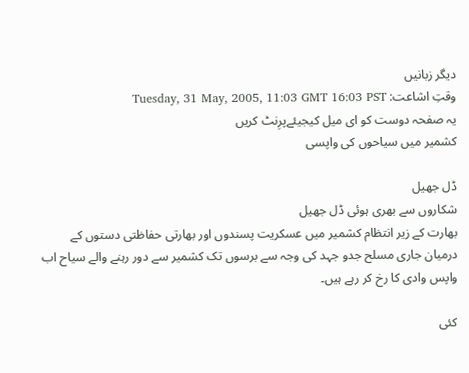دیگر زبانیں
وقتِ اشاعت: Tuesday, 31 May, 2005, 11:03 GMT 16:03 PST
یہ صفحہ دوست کو ای میل کیجیئےپرِنٹ کریں
کشمیر میں سیاحوں کی واپسی

ڈل جھیل
شکاروں سے بھری ہوئی ڈل جھیل
بھارت کے زیر انتظام کشمیر میں عسکریت پسندوں اور بھارتی حفاظتی دستوں کے درمیان جاری مسلح جدو جہد کی وجہ سے برسوں تک کشمیر سے دور رہنے والے سیاح اب واپس وادی کا رخ کر رہے ہیں۔

کئی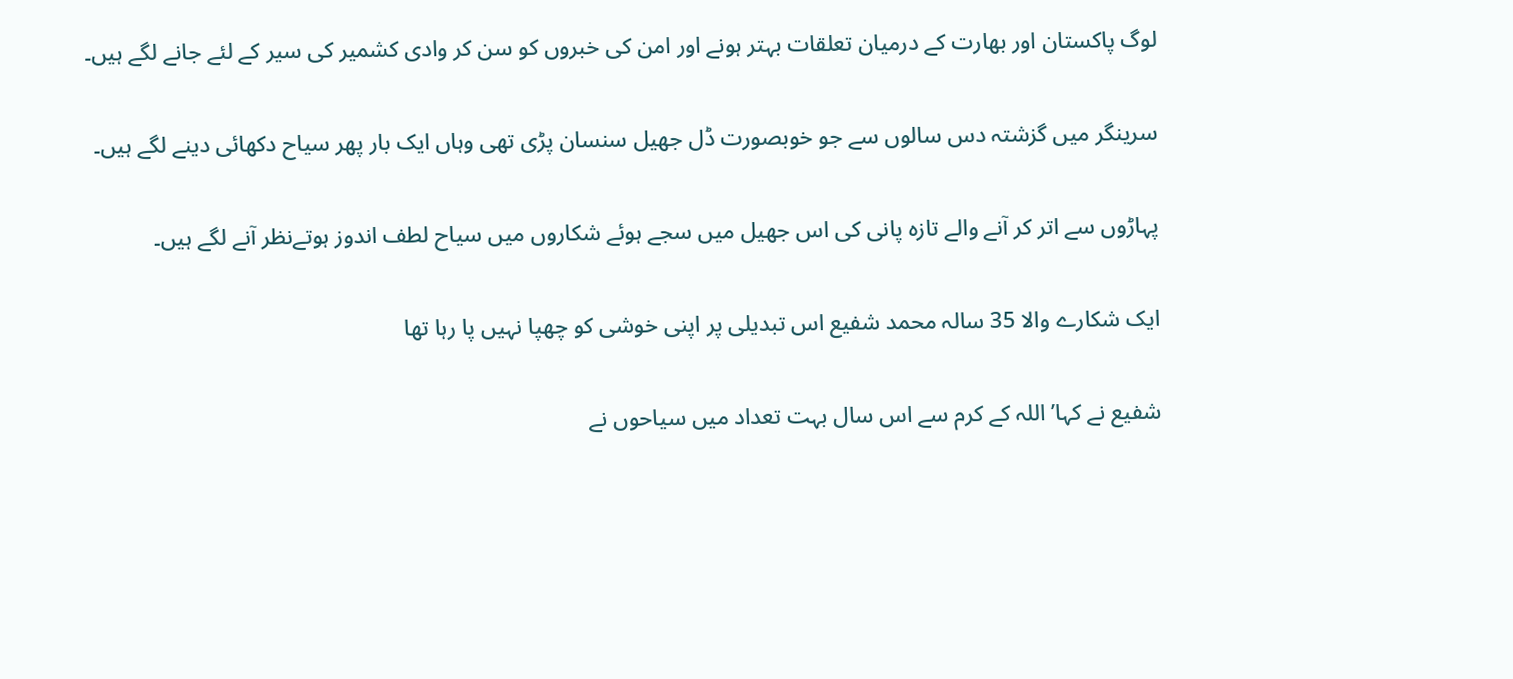لوگ پاکستان اور بھارت کے درمیان تعلقات بہتر ہونے اور امن کی خبروں کو سن کر وادی کشمیر کی سیر کے لئے جانے لگے ہیں۔

سرینگر میں گزشتہ دس سالوں سے جو خوبصورت ڈل جھیل سنسان پڑی تھی وہاں ایک بار پھر سیاح دکھائی دینے لگے ہیں۔

پہاڑوں سے اتر کر آنے والے تازہ پانی کی اس جھیل میں سجے ہوئے شکاروں میں سیاح لطف اندوز ہوتےنظر آنے لگے ہیں۔

ایک شکارے والا 35 سالہ محمد شفیع اس تبدیلی پر اپنی خوشی کو چھپا نہیں پا رہا تھا

شفیع نے کہا’ اللہ کے کرم سے اس سال بہت تعداد میں سیاحوں نے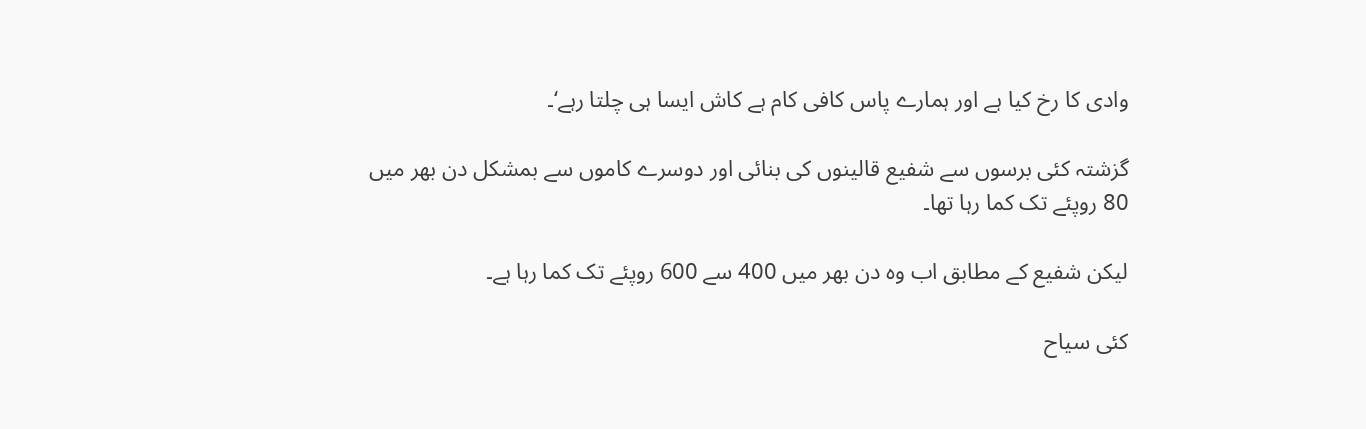وادی کا رخ کیا ہے اور ہمارے پاس کافی کام ہے کاش ایسا ہی چلتا رہے‘۔

گزشتہ کئی برسوں سے شفیع قالینوں کی بنائی اور دوسرے کاموں سے بمشکل دن بھر میں 80 روپئے تک کما رہا تھا۔

لیکن شفیع کے مطابق اب وہ دن بھر میں 400 سے 600 روپئے تک کما رہا ہے۔

کئی سیاح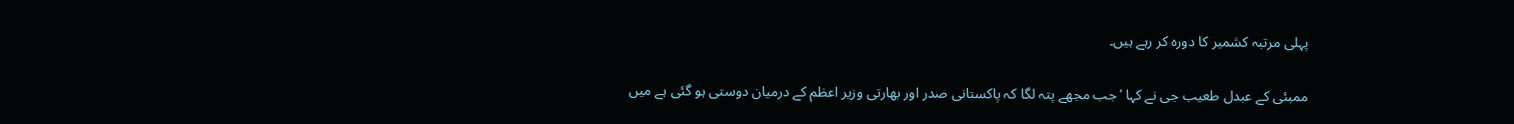پہلی مرتبہ کشمیر کا دورہ کر رہے ہیں۔

ممبئی کے عبدل طعیب جی نے کہا ’جب مجھے پتہ لگا کہ پاکستانی صدر اور بھارتی وزیر اعظم کے درمیان دوستی ہو گئی ہے میں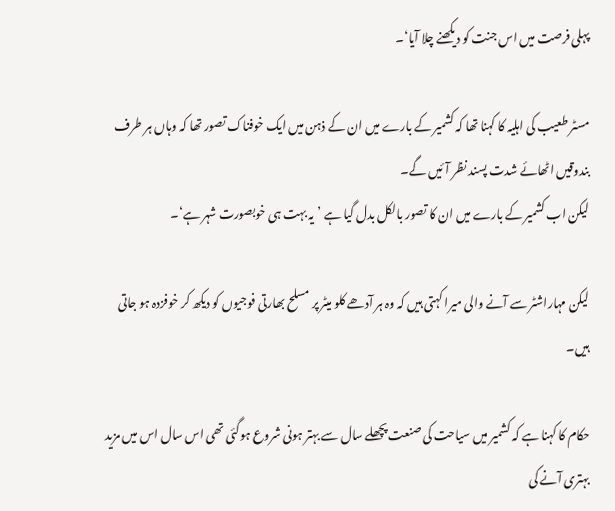پہلی فرصت میں اس جنت کو دیکھنے چلا آیا‘۔

مسٹر طعیب کی اہلیہ کا کہنا تھا کہ کشمیر کے بارے میں ان کے ذہن میں ایک خوفناک تصور تھا کہ وہاں ہر طرف بندوقیں اٹھائے شدت پسند نظر آئیں گے۔
لیکن اب کشمیر کے بارے میں ان کا تصور بالکل بدل گیا ہے ’یہ بہت ہی خوبصورت شہر ہے‘۔

لیکن مہاراشٹر سے آنے والی میرا کہتی ہیں کہ وہ ہر آدھے کلو میٹر پر مسلح بھارتی فوجیوں کو دیکھ کر خوفزدہ ہو جاتی ہیں۔

حکام کا کہنا ہے کہ کشمیر میں سیاحت کی صنعت پچھلے سال سے بہتر ہونی شروع ہوگئی تھی اس سال اس میں مزید بہتری آنے کی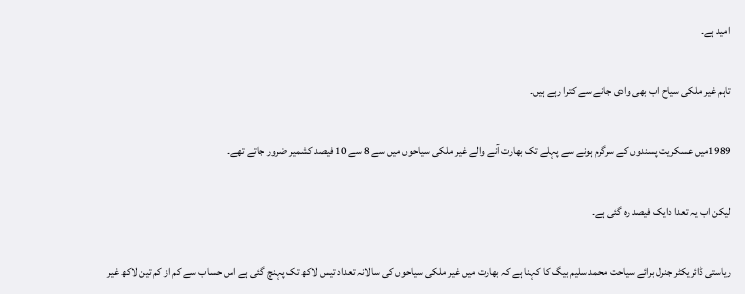امید ہے۔

تاہم غیر ملکی سیاح اب بھی وادی جانے سے کترا رہے ہیں۔

1989میں عسکریت پسندوں کے سرگرم ہونے سے پہلے تک بھارت آنے والے غیر ملکی سیاحوں میں سے 8 سے 10 فیصد کشمیر ضرور جاتے تھے۔

لیکن اب یہ تعدا دایک فیصد رہ گئی ہے۔

ریاستی ڈائریکٹر جنرل برائے سیاحت محمد سلیم بیگ کا کہنا ہے کہ بھارت میں غیر ملکی سیاحوں کی سالانہ تعداد تیس لاکھ تک پہنچ گئی ہے اس حساب سے کم از کم تین لاکھ غیر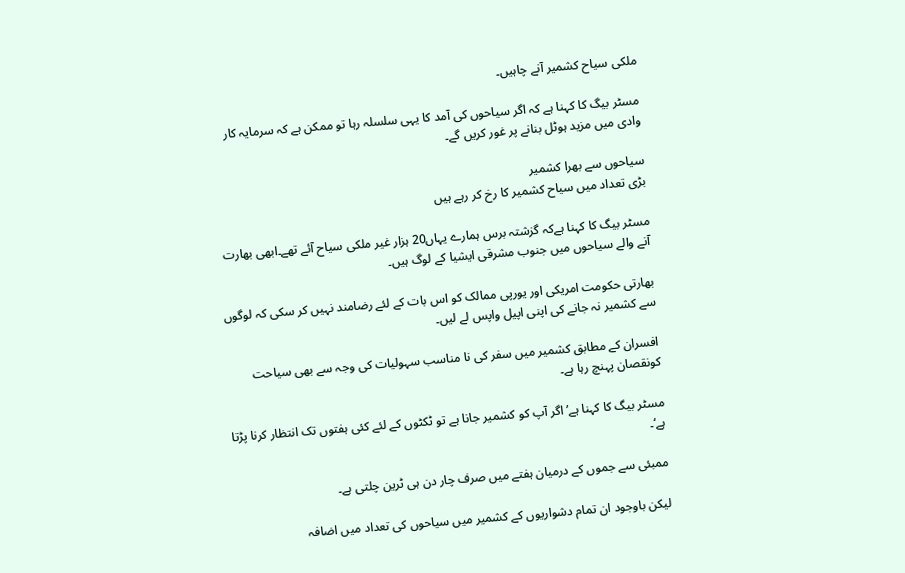ملکی سیاح کشمیر آنے چاہیں۔

مسٹر بیگ کا کہنا ہے کہ اگر سیاحوں کی آمد کا یہی سلسلہ رہا تو ممکن ہے کہ سرمایہ کار وادی میں مزید ہوٹل بنانے پر غور کریں گے۔

سیاحوں سے بھرا کشمیر
بڑی تعداد میں سیاح کشمیر کا رخ کر رہے ہیں

مسٹر بیگ کا کہنا ہےکہ گزشتہ برس ہمارے یہاں20 ہزار غیر ملکی سیاح آئے تھے۔ابھی بھارت آنے والے سیاحوں میں جنوب مشرقی ایشیا کے لوگ ہیں۔

بھارتی حکومت امریکی اور یورپی ممالک کو اس بات کے لئے رضامند نہیں کر سکی کہ لوگوں سے کشمیر نہ جانے کی اپنی اپیل واپس لے لیں۔

افسران کے مطابق کشمیر میں سفر کی نا مناسب سہولیات کی وجہ سے بھی سیاحت کونقصان پہنچ رہا ہے۔

مسٹر بیگ کا کہنا ہے’اگر آپ کو کشمیر جانا ہے تو ٹکٹوں کے لئے کئی ہفتوں تک انتظار کرنا پڑتا ہے‘۔

ممبئی سے جموں کے درمیان ہفتے میں صرف چار دن ہی ٹرین چلتی ہے۔

لیکن باوجود ان تمام دشواریوں کے کشمیر میں سیاحوں کی تعداد میں اضافہ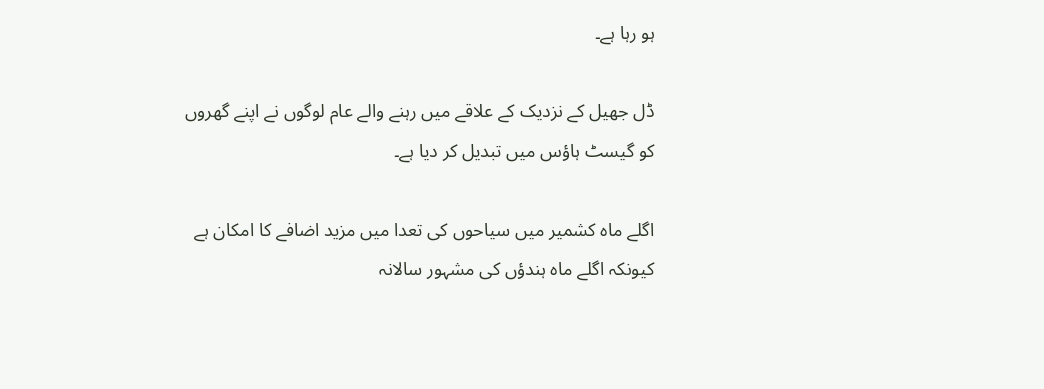ہو رہا ہے۔

ڈل جھیل کے نزدیک کے علاقے میں رہنے والے عام لوگوں نے اپنے گھروں کو گیسٹ ہاؤس میں تبدیل کر دیا ہے۔

اگلے ماہ کشمیر میں سیاحوں کی تعدا میں مزید اضافے کا امکان ہے کیونکہ اگلے ماہ ہندؤں کی مشہور سالانہ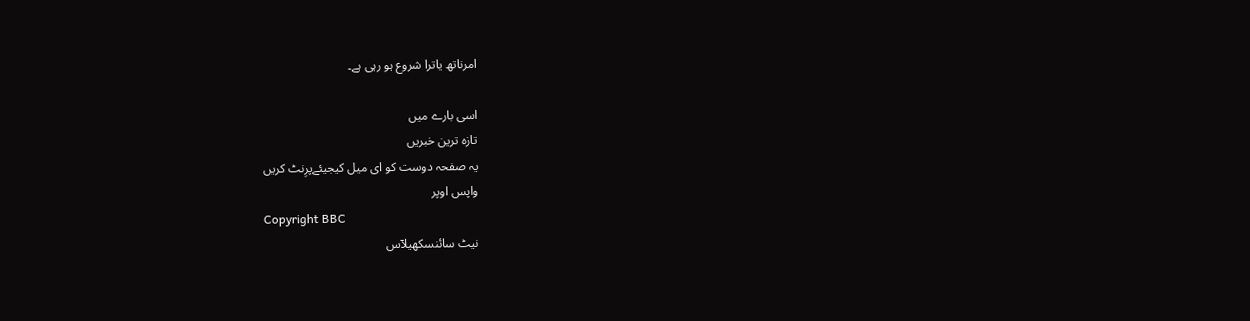امرناتھ یاترا شروع ہو رہی ہے۔

اسی بارے میں
تازہ ترین خبریں
یہ صفحہ دوست کو ای میل کیجیئےپرِنٹ کریں
واپس اوپر
Copyright BBC
نیٹ سائنسکھیلآس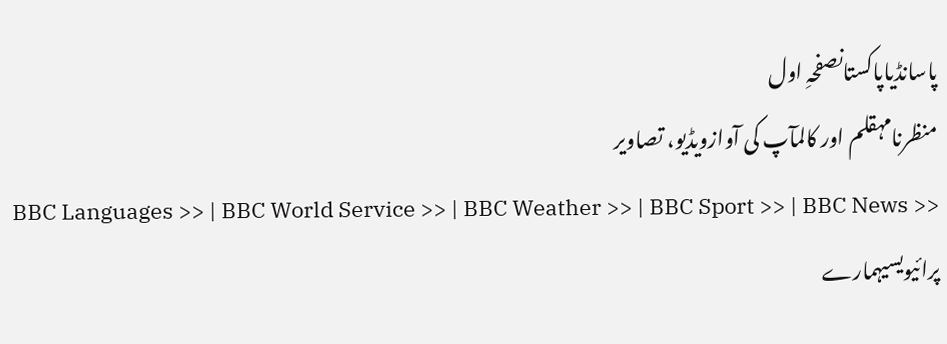پاسانڈیاپاکستانصفحہِ اول
منظرنامہقلم اور کالمآپ کی آوازویڈیو، تصاویر
BBC Languages >> | BBC World Service >> | BBC Weather >> | BBC Sport >> | BBC News >>
پرائیویسیہمارے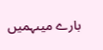بارے میںہمیں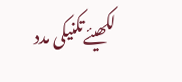لکھیئےتکنیکی مدد